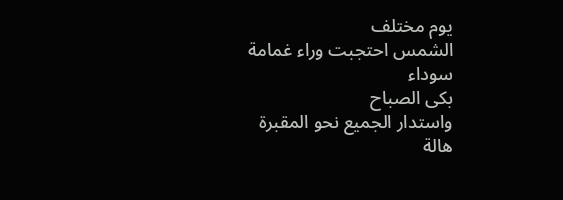يوم مختلف
الشمس احتجبت وراء غمامة سوداء
بكى الصباح
واستدار الجميع نحو المقبرة
هالة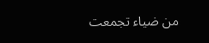من ضياء تجمعت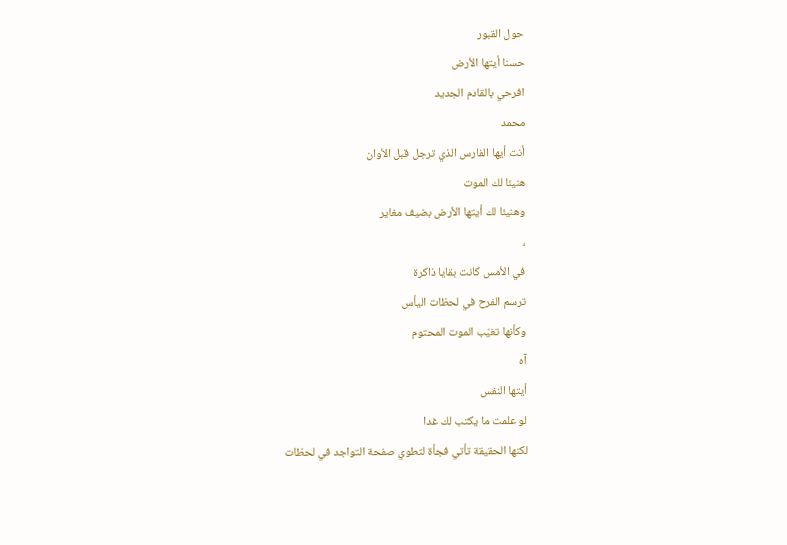حول القبور
حسنا أيتها الأرض
افرحي بالقادم الجديد
محمد
أنت أيها الفارس الذي ترجل قبل الأوان
هنيئا لك الموت
وهنيئا لك أيتها الأرض بضيف مغاير
،
في الأمس كانت بقايا ذاكرة
ترسم الفرح في لحظات اليأس
وكأنها تغيّب الموت المحتوم
آه
أيتها النفس
لو علمت ما يكتب لك غدا
لكنها الحقيقة تأتي فجأة لتطوي صفحة التواجد في لحظات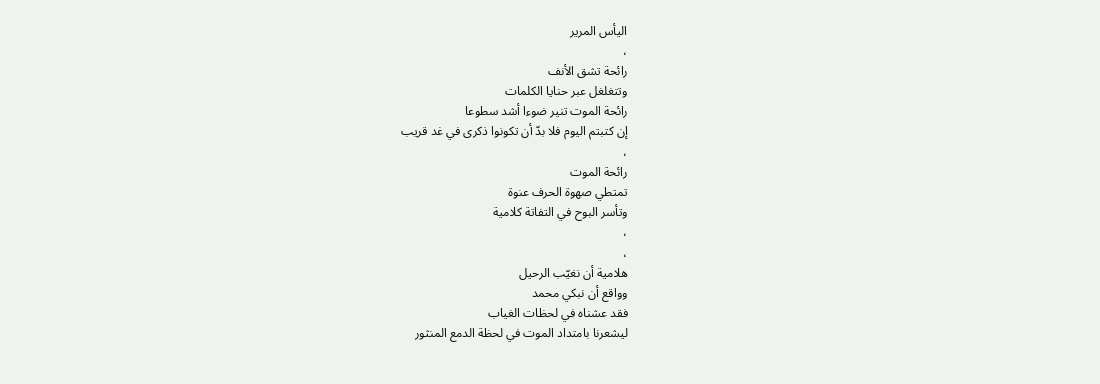اليأس المرير
،
رائحة تشق الأنف
وتتغلغل عبر حنايا الكلمات
رائحة الموت تنير ضوءا أشد سطوعا
إن كتبتم اليوم فلا بدّ أن تكونوا ذكرى في غد قريب
،
رائحة الموت
تمتطي صهوة الحرف عنوة
وتأسر البوح في التفاتة كلامية
،
،
هلامية أن نغيّب الرحيل
وواقع أن نبكي محمد
فقد عشناه في لحظات الغياب
ليشعرنا بامتداد الموت في لحظة الدمع المنثور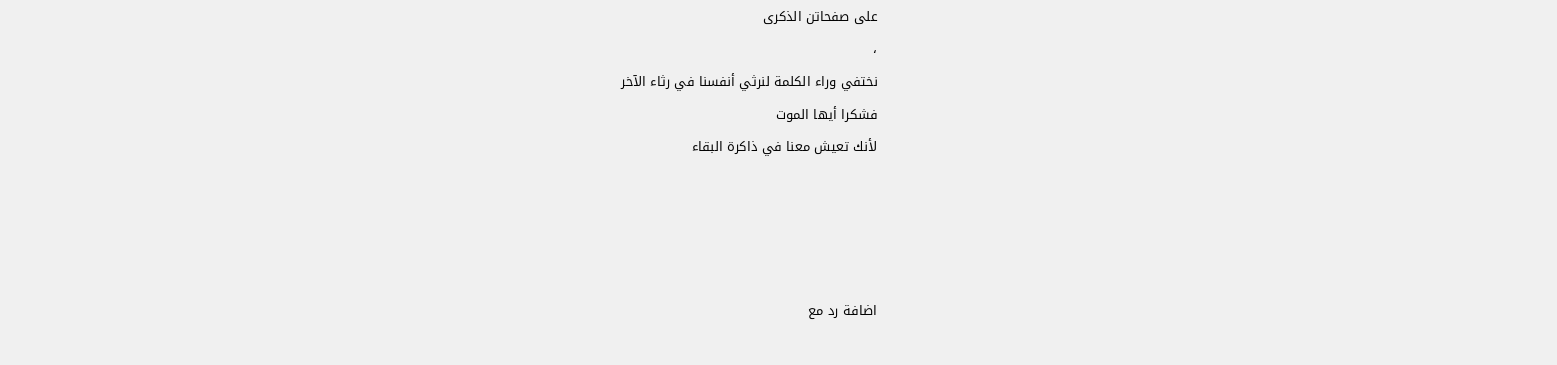على صفحاتن الذكرى
،
نختفي وراء الكلمة لنرثي أنفسنا في رثاء الآخر
فشكرا أيها الموت
لأنك تعيش معنا في ذاكرة البقاء




اضافة رد مع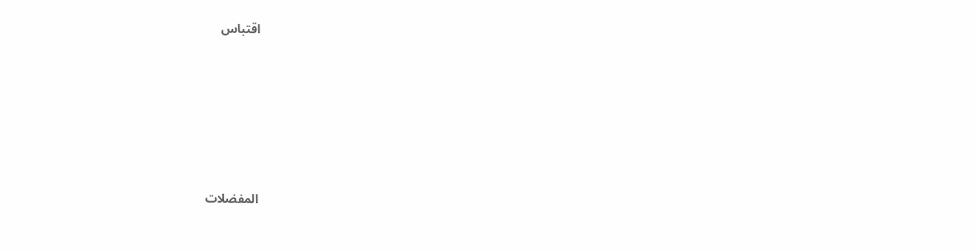اقتباس






المفضلات